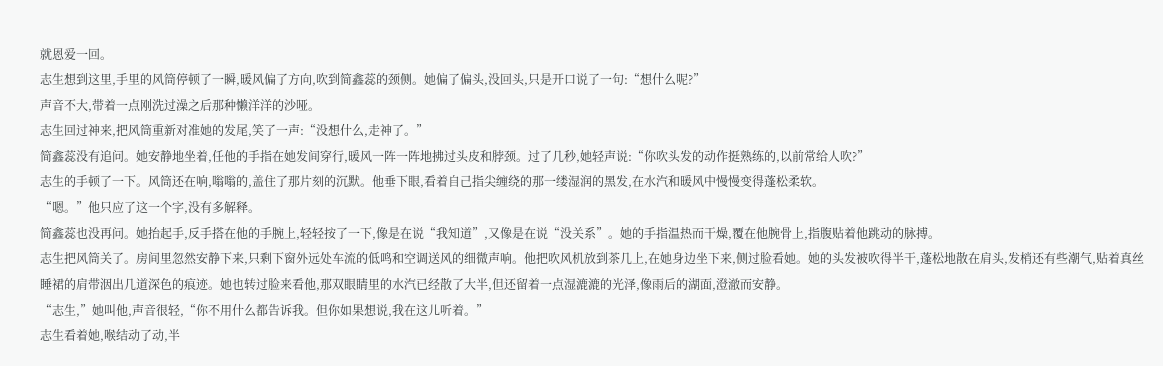就恩爱一回。
志生想到这里,手里的风筒停顿了一瞬,暖风偏了方向,吹到简鑫蕊的颈侧。她偏了偏头,没回头,只是开口说了一句:“想什么呢?”
声音不大,带着一点刚洗过澡之后那种懒洋洋的沙哑。
志生回过神来,把风筒重新对准她的发尾,笑了一声:“没想什么,走神了。”
简鑫蕊没有追问。她安静地坐着,任他的手指在她发间穿行,暖风一阵一阵地拂过头皮和脖颈。过了几秒,她轻声说:“你吹头发的动作挺熟练的,以前常给人吹?”
志生的手顿了一下。风筒还在响,嗡嗡的,盖住了那片刻的沉默。他垂下眼,看着自己指尖缠绕的那一缕湿润的黑发,在水汽和暖风中慢慢变得蓬松柔软。
“嗯。”他只应了这一个字,没有多解释。
简鑫蕊也没再问。她抬起手,反手搭在他的手腕上,轻轻按了一下,像是在说“我知道”,又像是在说“没关系”。她的手指温热而干燥,覆在他腕骨上,指腹贴着他跳动的脉搏。
志生把风筒关了。房间里忽然安静下来,只剩下窗外远处车流的低鸣和空调送风的细微声响。他把吹风机放到茶几上,在她身边坐下来,侧过脸看她。她的头发被吹得半干,蓬松地散在肩头,发梢还有些潮气,贴着真丝睡裙的肩带洇出几道深色的痕迹。她也转过脸来看他,那双眼睛里的水汽已经散了大半,但还留着一点湿漉漉的光泽,像雨后的湖面,澄澈而安静。
“志生,”她叫他,声音很轻,“你不用什么都告诉我。但你如果想说,我在这儿听着。”
志生看着她,喉结动了动,半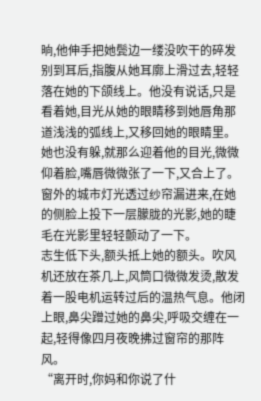晌,他伸手把她鬓边一缕没吹干的碎发别到耳后,指腹从她耳廓上滑过去,轻轻落在她的下颌线上。他没有说话,只是看着她,目光从她的眼睛移到她唇角那道浅浅的弧线上,又移回她的眼睛里。
她也没有躲,就那么迎着他的目光,微微仰着脸,嘴唇微微张了一下,又合上了。窗外的城市灯光透过纱帘漏进来,在她的侧脸上投下一层朦胧的光影,她的睫毛在光影里轻轻颤动了一下。
志生低下头,额头抵上她的额头。吹风机还放在茶几上,风筒口微微发烫,散发着一股电机运转过后的温热气息。他闭上眼,鼻尖蹭过她的鼻尖,呼吸交缠在一起,轻得像四月夜晚拂过窗帘的那阵风。
“离开时,你妈和你说了什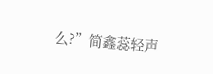么?”简鑫蕊轻声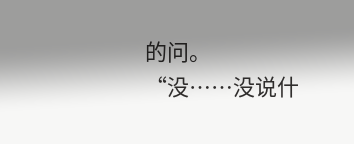的问。
“没……没说什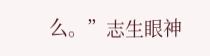么。”志生眼神